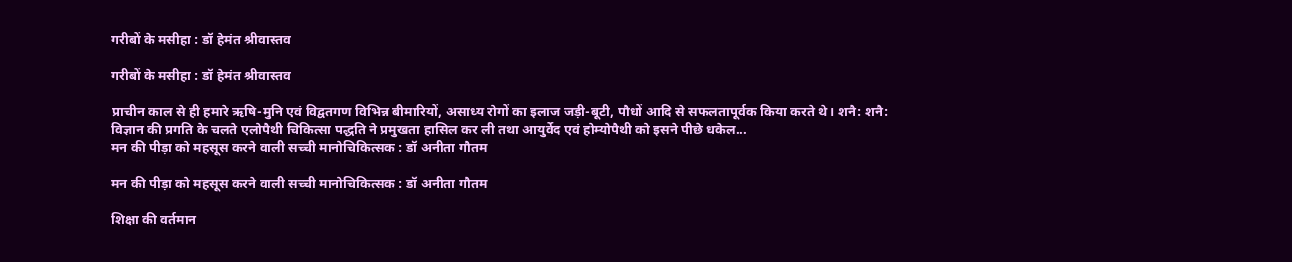गरीबों के मसीहा : डॉ हेमंत श्रीवास्तव

गरीबों के मसीहा : डॉ हेमंत श्रीवास्तव

प्राचीन काल से ही हमारे ऋषि-मुनि एवं विद्वतगण विभिन्न बीमारियों, असाध्य रोगों का इलाज जड़ी-बूटी, पौधों आदि से सफलतापूर्वक किया करते थे। शनै: शनै: विज्ञान की प्रगति के चलते एलोपैथी चिकित्सा पद्धति ने प्रमुखता हासिल कर ली तथा आयुर्वेद एवं होम्योपैथी को इसने पीछे धकेल...
मन की पीड़ा को महसूस करने वाली सच्ची मानोचिकित्सक : डॉ अनीता गौतम

मन की पीड़ा को महसूस करने वाली सच्ची मानोचिकित्सक : डॉ अनीता गौतम

शिक्षा की वर्तमान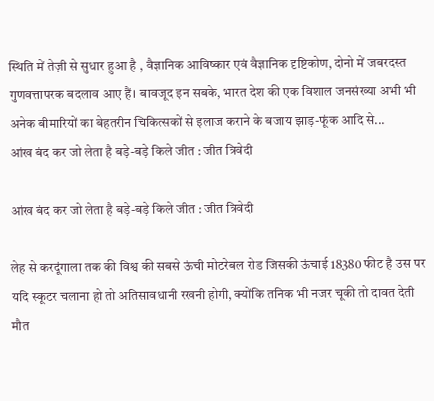स्थिति में तेज़ी से सुधार हुआ है , वैज्ञानिक आविष्कार एवं वैज्ञानिक दृष्टिकोण, दोनो में जबरदस्त गुणवत्तापरक बदलाव आए हैं। बावजूद इन सबके, भारत देश की एक विशाल जनसंख्या अभी भी अनेक बीमारियों का बेहतरीन चिकित्सकों से इलाज कराने के बजाय झाड़-फूंक आदि से...
आंख बंद कर जो लेता है बड़े-बड़े किले जीत : जीत त्रिवेदी

आंख बंद कर जो लेता है बड़े-बड़े किले जीत : जीत त्रिवेदी

लेह से करदूंगाला तक की विश्व की सबसे ऊंची मोटरेबल रोड जिसकी ऊंचाई 18380 फीट है उस पर यदि स्कूटर चलाना हो तो अतिसावधानी रखनी होगी, क्योंकि तनिक भी नजर चूकी तो दावत देती मौत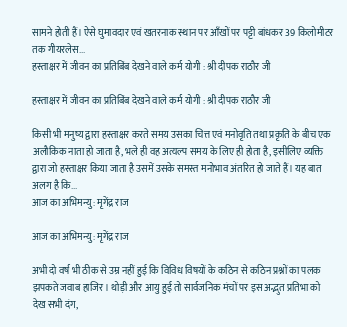सामने होती हैं। ऐसे घुमावदार एवं खतरनाक स्थान पर आँखों पर पट्टी बांधकर 39 किलोमीटर तक गीयरलेस...
हस्ताक्षर में जीवन का प्रतिबिंब देखने वाले कर्म योगी : श्री दीपक राठौर जी

हस्ताक्षर में जीवन का प्रतिबिंब देखने वाले कर्म योगी : श्री दीपक राठौर जी

किसी भी मनुष्य द्वारा हस्ताक्षर करते समय उसका चित्त एवं मनोवृति तथा प्रकृति के बीच एक अलौकिक नाता हो जाता है, भले ही वह अत्यल्प समय के लिए ही होता है, इसीलिए व्यक्ति द्वारा जो हस्ताक्षर किया जाता है उसमें उसके समस्त मनोभाव अंतरित हो जाते हैं। यह बात अलग है कि...
आज का अभिमन्यु: मृगेंद्र राज

आज का अभिमन्यु: मृगेंद्र राज

अभी दो वर्ष भी ठीक से उम्र नहीं हुई कि विविध विषयों के कठिन से कठिन प्रश्नों का पलक झपकते जवाब हाजिर। थोड़ी और आयु हुई तो सार्वजनिक मंचों पर इस अद्भुत प्रतिभा को देख सभी दंग,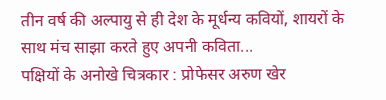तीन वर्ष की अल्पायु से ही देश के मूर्धन्य कवियों, शायरों के साथ मंच साझा करते हुए अपनी कविता...
पक्षियों के अनोखे चित्रकार : प्रोफेसर अरुण खेर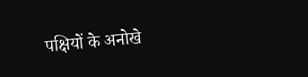पक्षियों के अनोखे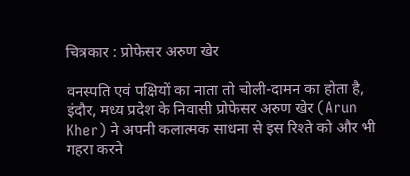चित्रकार : प्रोफेसर अरुण खेर

वनस्पति एवं पक्षियों का नाता तो चोली-दामन का होता है, इंदौर, मध्य प्रदेश के निवासी प्रोफेसर अरुण खेर (Arun Kher) ने अपनी कलात्मक साधना से इस रिश्ते को और भी गहरा करने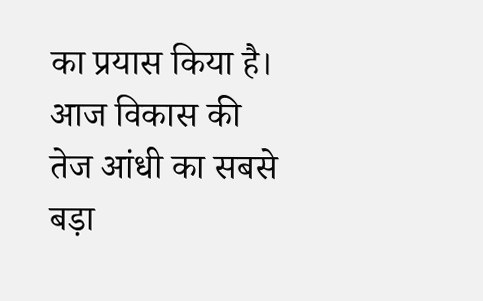का प्रयास किया है। आज विकास की तेज आंधी का सबसे बड़ा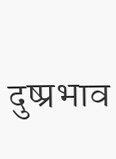दुष्प्रभाव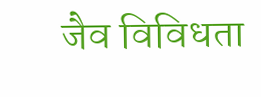जैव विविधता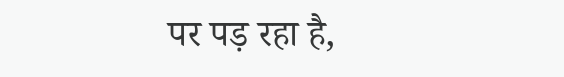पर पड़ रहा है,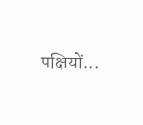पक्षियों...